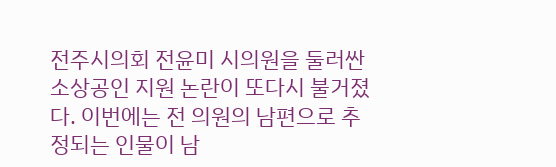전주시의회 전윤미 시의원을 둘러싼 소상공인 지원 논란이 또다시 불거졌다. 이번에는 전 의원의 남편으로 추정되는 인물이 남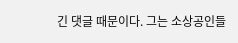긴 댓글 때문이다. 그는 소상공인들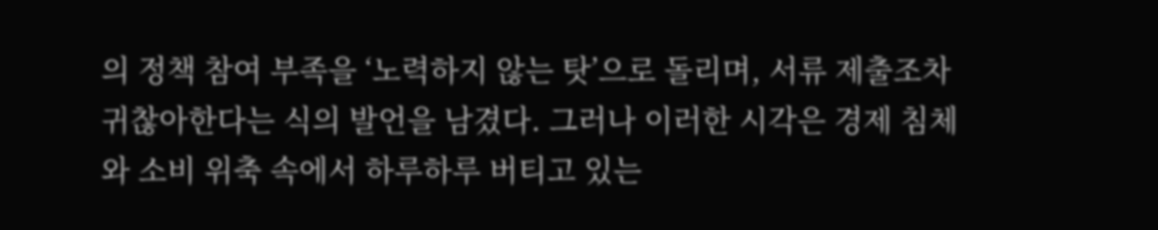의 정책 참여 부족을 ‘노력하지 않는 탓’으로 돌리며, 서류 제출조차 귀찮아한다는 식의 발언을 남겼다. 그러나 이러한 시각은 경제 침체와 소비 위축 속에서 하루하루 버티고 있는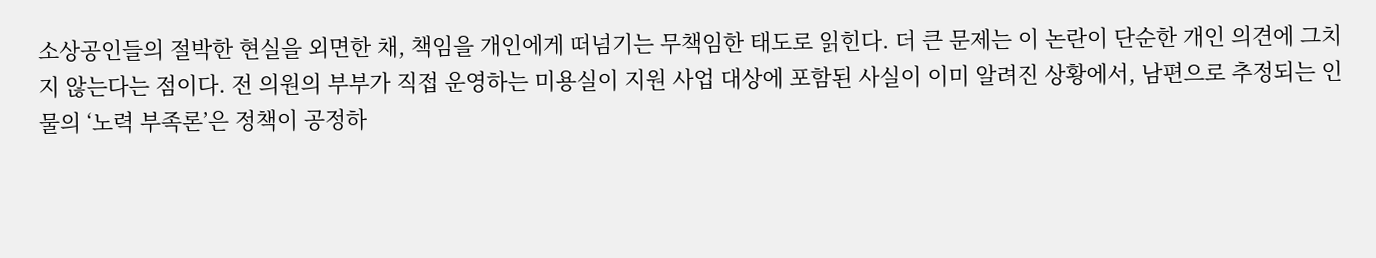소상공인들의 절박한 현실을 외면한 채, 책임을 개인에게 떠넘기는 무책임한 태도로 읽힌다. 더 큰 문제는 이 논란이 단순한 개인 의견에 그치지 않는다는 점이다. 전 의원의 부부가 직접 운영하는 미용실이 지원 사업 대상에 포함된 사실이 이미 알려진 상황에서, 남편으로 추정되는 인물의 ‘노력 부족론’은 정책이 공정하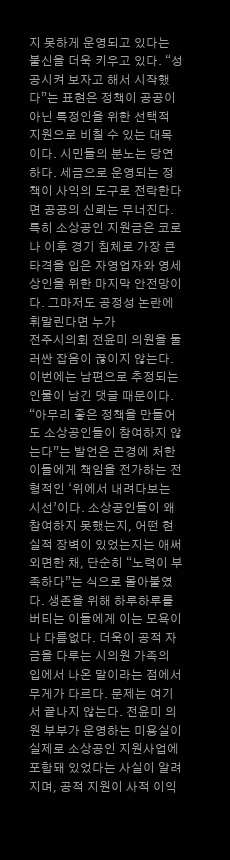지 못하게 운영되고 있다는 불신을 더욱 키우고 있다. “성공시켜 보자고 해서 시작했다”는 표현은 정책이 공공이 아닌 특정인을 위한 선택적 지원으로 비칠 수 있는 대목이다. 시민들의 분노는 당연하다. 세금으로 운영되는 정책이 사익의 도구로 전락한다면 공공의 신뢰는 무너진다. 특히 소상공인 지원금은 코로나 이후 경기 침체로 가장 큰 타격을 입은 자영업자와 영세 상인을 위한 마지막 안전망이다. 그마저도 공정성 논란에 휘말린다면 누가
전주시의회 전윤미 의원을 둘러싼 잡음이 끊이지 않는다. 이번에는 남편으로 추정되는 인물이 남긴 댓글 때문이다. “아무리 좋은 정책을 만들어도 소상공인들이 참여하지 않는다”는 발언은 곤경에 처한 이들에게 책임을 전가하는 전형적인 ‘위에서 내려다보는 시선’이다. 소상공인들이 왜 참여하지 못했는지, 어떤 현실적 장벽이 있었는지는 애써 외면한 채, 단순히 “노력이 부족하다”는 식으로 몰아붙였다. 생존을 위해 하루하루를 버티는 이들에게 이는 모욕이나 다름없다. 더욱이 공적 자금을 다루는 시의원 가족의 입에서 나온 말이라는 점에서 무게가 다르다. 문제는 여기서 끝나지 않는다. 전윤미 의원 부부가 운영하는 미용실이 실제로 소상공인 지원사업에 포함돼 있었다는 사실이 알려지며, 공적 지원이 사적 이익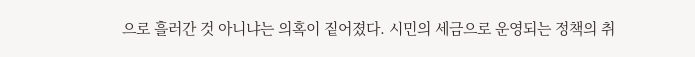으로 흘러간 것 아니냐는 의혹이 짙어졌다. 시민의 세금으로 운영되는 정책의 취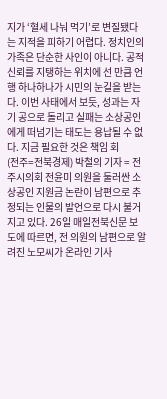지가 ‘혈세 나눠 먹기’로 변질됐다는 지적을 피하기 어렵다. 정치인의 가족은 단순한 사인이 아니다. 공적 신뢰를 지탱하는 위치에 선 만큼 언행 하나하나가 시민의 눈길을 받는다. 이번 사태에서 보듯, 성과는 자기 공으로 돌리고 실패는 소상공인에게 떠넘기는 태도는 용납될 수 없다. 지금 필요한 것은 책임 회
(전주=전북경제) 박철의 기자 = 전주시의회 전윤미 의원을 둘러싼 소상공인 지원금 논란이 남편으로 추정되는 인물의 발언으로 다시 불거지고 있다. 26일 매일전북신문 보도에 따르면, 전 의원의 남편으로 알려진 노모씨가 온라인 기사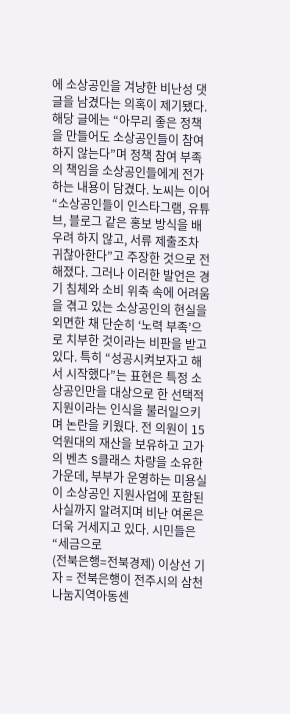에 소상공인을 겨냥한 비난성 댓글을 남겼다는 의혹이 제기됐다. 해당 글에는 “아무리 좋은 정책을 만들어도 소상공인들이 참여하지 않는다”며 정책 참여 부족의 책임을 소상공인들에게 전가하는 내용이 담겼다. 노씨는 이어 “소상공인들이 인스타그램, 유튜브, 블로그 같은 홍보 방식을 배우려 하지 않고, 서류 제출조차 귀찮아한다”고 주장한 것으로 전해졌다. 그러나 이러한 발언은 경기 침체와 소비 위축 속에 어려움을 겪고 있는 소상공인의 현실을 외면한 채 단순히 ‘노력 부족’으로 치부한 것이라는 비판을 받고 있다. 특히 “성공시켜보자고 해서 시작했다”는 표현은 특정 소상공인만을 대상으로 한 선택적 지원이라는 인식을 불러일으키며 논란을 키웠다. 전 의원이 15억원대의 재산을 보유하고 고가의 벤츠 S클래스 차량을 소유한 가운데, 부부가 운영하는 미용실이 소상공인 지원사업에 포함된 사실까지 알려지며 비난 여론은 더욱 거세지고 있다. 시민들은 “세금으로
(전북은행=전북경제) 이상선 기자 = 전북은행이 전주시의 삼천나눔지역아동센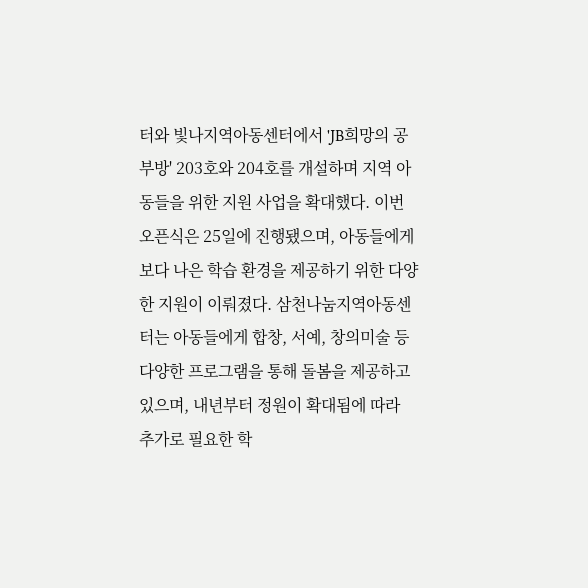터와 빛나지역아동센터에서 'JB희망의 공부방' 203호와 204호를 개설하며 지역 아동들을 위한 지원 사업을 확대했다. 이번 오픈식은 25일에 진행됐으며, 아동들에게 보다 나은 학습 환경을 제공하기 위한 다양한 지원이 이뤄졌다. 삼천나눔지역아동센터는 아동들에게 합창, 서예, 창의미술 등 다양한 프로그램을 통해 돌봄을 제공하고 있으며, 내년부터 정원이 확대됨에 따라 추가로 필요한 학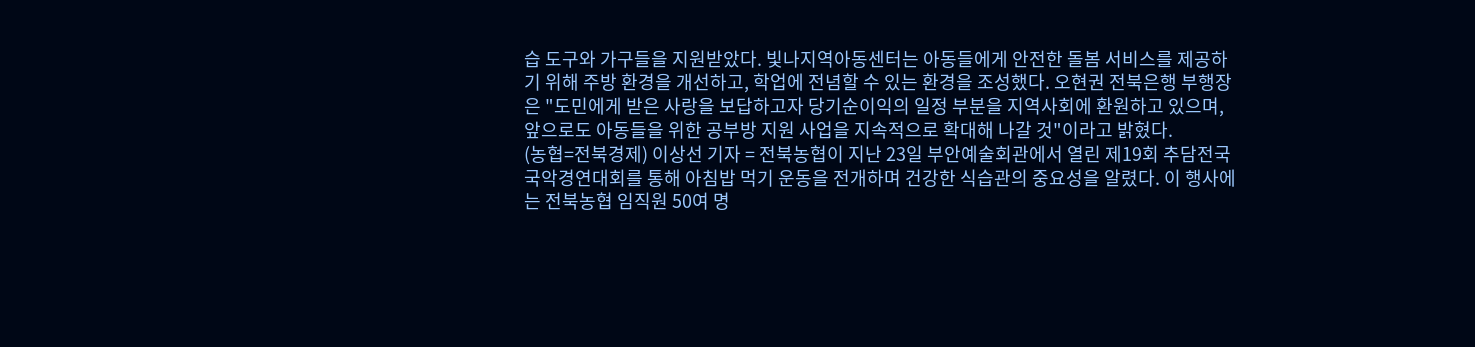습 도구와 가구들을 지원받았다. 빛나지역아동센터는 아동들에게 안전한 돌봄 서비스를 제공하기 위해 주방 환경을 개선하고, 학업에 전념할 수 있는 환경을 조성했다. 오현권 전북은행 부행장은 "도민에게 받은 사랑을 보답하고자 당기순이익의 일정 부분을 지역사회에 환원하고 있으며, 앞으로도 아동들을 위한 공부방 지원 사업을 지속적으로 확대해 나갈 것"이라고 밝혔다.
(농협=전북경제) 이상선 기자 = 전북농협이 지난 23일 부안예술회관에서 열린 제19회 추담전국국악경연대회를 통해 아침밥 먹기 운동을 전개하며 건강한 식습관의 중요성을 알렸다. 이 행사에는 전북농협 임직원 50여 명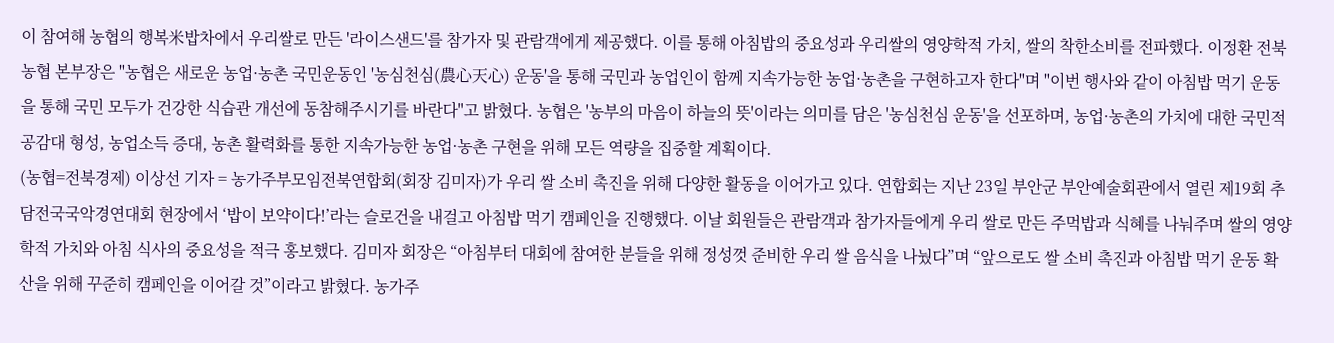이 참여해 농협의 행복米밥차에서 우리쌀로 만든 '라이스샌드'를 참가자 및 관람객에게 제공했다. 이를 통해 아침밥의 중요성과 우리쌀의 영양학적 가치, 쌀의 착한소비를 전파했다. 이정환 전북농협 본부장은 "농협은 새로운 농업·농촌 국민운동인 '농심천심(農心天心) 운동'을 통해 국민과 농업인이 함께 지속가능한 농업·농촌을 구현하고자 한다"며 "이번 행사와 같이 아침밥 먹기 운동을 통해 국민 모두가 건강한 식습관 개선에 동참해주시기를 바란다"고 밝혔다. 농협은 '농부의 마음이 하늘의 뜻'이라는 의미를 담은 '농심천심 운동'을 선포하며, 농업·농촌의 가치에 대한 국민적 공감대 형성, 농업소득 증대, 농촌 활력화를 통한 지속가능한 농업·농촌 구현을 위해 모든 역량을 집중할 계획이다.
(농협=전북경제) 이상선 기자 = 농가주부모임전북연합회(회장 김미자)가 우리 쌀 소비 촉진을 위해 다양한 활동을 이어가고 있다. 연합회는 지난 23일 부안군 부안예술회관에서 열린 제19회 추담전국국악경연대회 현장에서 ‘밥이 보약이다!’라는 슬로건을 내걸고 아침밥 먹기 캠페인을 진행했다. 이날 회원들은 관람객과 참가자들에게 우리 쌀로 만든 주먹밥과 식혜를 나눠주며 쌀의 영양학적 가치와 아침 식사의 중요성을 적극 홍보했다. 김미자 회장은 “아침부터 대회에 참여한 분들을 위해 정성껏 준비한 우리 쌀 음식을 나눴다”며 “앞으로도 쌀 소비 촉진과 아침밥 먹기 운동 확산을 위해 꾸준히 캠페인을 이어갈 것”이라고 밝혔다. 농가주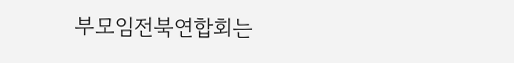부모임전북연합회는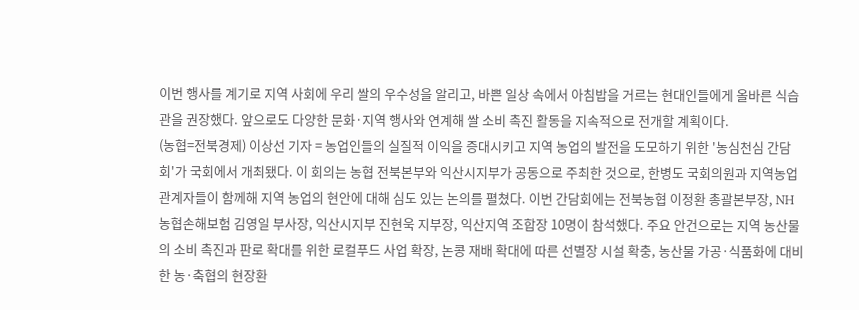이번 행사를 계기로 지역 사회에 우리 쌀의 우수성을 알리고, 바쁜 일상 속에서 아침밥을 거르는 현대인들에게 올바른 식습관을 권장했다. 앞으로도 다양한 문화·지역 행사와 연계해 쌀 소비 촉진 활동을 지속적으로 전개할 계획이다.
(농협=전북경제) 이상선 기자 = 농업인들의 실질적 이익을 증대시키고 지역 농업의 발전을 도모하기 위한 '농심천심 간담회'가 국회에서 개최됐다. 이 회의는 농협 전북본부와 익산시지부가 공동으로 주최한 것으로, 한병도 국회의원과 지역농업 관계자들이 함께해 지역 농업의 현안에 대해 심도 있는 논의를 펼쳤다. 이번 간담회에는 전북농협 이정환 총괄본부장, NH농협손해보험 김영일 부사장, 익산시지부 진현욱 지부장, 익산지역 조합장 10명이 참석했다. 주요 안건으로는 지역 농산물의 소비 촉진과 판로 확대를 위한 로컬푸드 사업 확장, 논콩 재배 확대에 따른 선별장 시설 확충, 농산물 가공·식품화에 대비한 농·축협의 현장환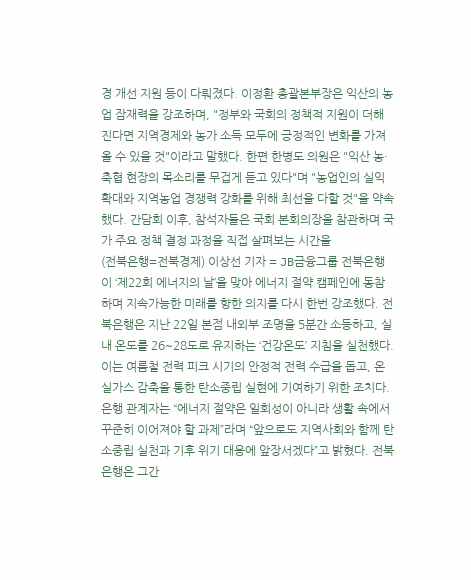경 개선 지원 등이 다뤄졌다. 이정환 총괄본부장은 익산의 농업 잠재력을 강조하며, "정부와 국회의 정책적 지원이 더해진다면 지역경제와 농가 소득 모두에 긍정적인 변화를 가져올 수 있을 것"이라고 말했다. 한편 한병도 의원은 "익산 농·축협 현장의 목소리를 무겁게 듣고 있다"며 "농업인의 실익 확대와 지역농업 경쟁력 강화를 위해 최선을 다할 것"을 약속했다. 간담회 이후, 참석자들은 국회 본회의장을 참관하며 국가 주요 정책 결정 과정을 직접 살펴보는 시간을
(전북은행=전북경제) 이상선 기자 = JB금융그룹 전북은행이 ‘제22회 에너지의 날’을 맞아 에너지 절약 캠페인에 동참하며 지속가능한 미래를 향한 의지를 다시 한번 강조했다. 전북은행은 지난 22일 본점 내외부 조명을 5분간 소등하고, 실내 온도를 26~28도로 유지하는 ‘건강온도’ 지침을 실천했다. 이는 여름철 전력 피크 시기의 안정적 전력 수급을 돕고, 온실가스 감축을 통한 탄소중립 실현에 기여하기 위한 조치다. 은행 관계자는 “에너지 절약은 일회성이 아니라 생활 속에서 꾸준히 이어져야 할 과제”라며 “앞으로도 지역사회와 함께 탄소중립 실천과 기후 위기 대응에 앞장서겠다”고 밝혔다. 전북은행은 그간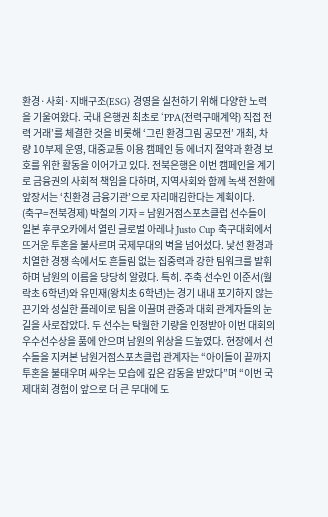환경·사회·지배구조(ESG) 경영을 실천하기 위해 다양한 노력을 기울여왔다. 국내 은행권 최초로 ‘PPA(전력구매계약) 직접 전력 거래’를 체결한 것을 비롯해 ‘그린 환경그림 공모전’ 개최, 차량 10부제 운영, 대중교통 이용 캠페인 등 에너지 절약과 환경 보호를 위한 활동을 이어가고 있다. 전북은행은 이번 캠페인을 계기로 금융권의 사회적 책임을 다하며, 지역사회와 함께 녹색 전환에 앞장서는 ‘친환경 금융기관’으로 자리매김한다는 계획이다.
(축구=전북경제) 박철의 기자 = 남원거점스포츠클럽 선수들이 일본 후쿠오카에서 열린 글로벌 아레나 Justo Cup 축구대회에서 뜨거운 투혼을 불사르며 국제무대의 벽을 넘어섰다. 낯선 환경과 치열한 경쟁 속에서도 흔들림 없는 집중력과 강한 팀워크를 발휘하며 남원의 이름을 당당히 알렸다. 특히. 주축 선수인 이준서(월락초 6학년)와 유민재(왕치초 6학년)는 경기 내내 포기하지 않는 끈기와 성실한 플레이로 팀을 이끌며 관중과 대회 관계자들의 눈길을 사로잡았다. 두 선수는 탁월한 기량을 인정받아 이번 대회의 우수선수상을 품에 안으며 남원의 위상을 드높였다. 현장에서 선수들을 지켜본 남원거점스포츠클럽 관계자는 “아이들이 끝까지 투혼을 불태우며 싸우는 모습에 깊은 감동을 받았다”며 “이번 국제대회 경험이 앞으로 더 큰 무대에 도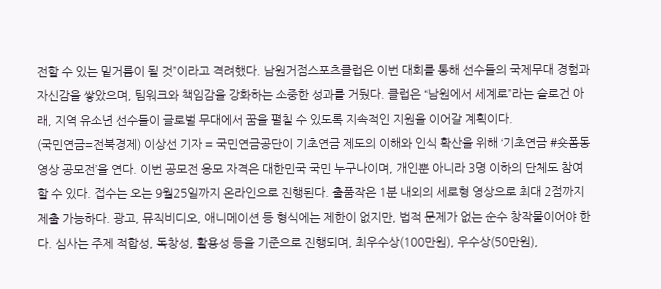전할 수 있는 밑거름이 될 것”이라고 격려했다. 남원거점스포츠클럽은 이번 대회를 통해 선수들의 국제무대 경험과 자신감을 쌓았으며, 팀워크와 책임감을 강화하는 소중한 성과를 거뒀다. 클럽은 “남원에서 세계로”라는 슬로건 아래, 지역 유소년 선수들이 글로벌 무대에서 꿈을 펼칠 수 있도록 지속적인 지원을 이어갈 계획이다.
(국민연금=전북경제) 이상선 기자 = 국민연금공단이 기초연금 제도의 이해와 인식 확산을 위해 ‘기초연금 #숏폼동영상 공모전’을 연다. 이번 공모전 응모 자격은 대한민국 국민 누구나이며, 개인뿐 아니라 3명 이하의 단체도 참여할 수 있다. 접수는 오는 9월25일까지 온라인으로 진행된다. 출품작은 1분 내외의 세로형 영상으로 최대 2점까지 제출 가능하다. 광고, 뮤직비디오, 애니메이션 등 형식에는 제한이 없지만, 법적 문제가 없는 순수 창작물이어야 한다. 심사는 주제 적합성, 독창성, 활용성 등을 기준으로 진행되며, 최우수상(100만원), 우수상(50만원),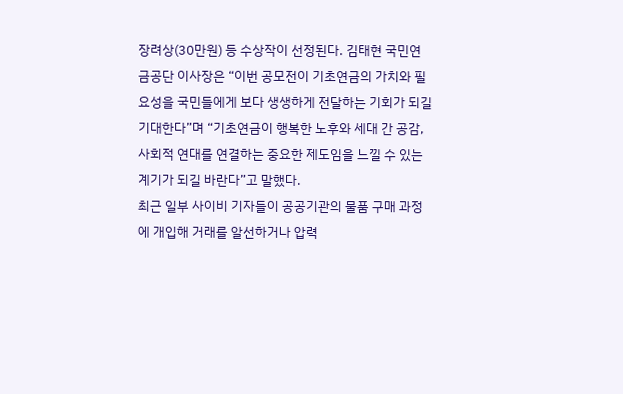장려상(30만원) 등 수상작이 선정된다. 김태현 국민연금공단 이사장은 “이번 공모전이 기초연금의 가치와 필요성을 국민들에게 보다 생생하게 전달하는 기회가 되길 기대한다”며 “기초연금이 행복한 노후와 세대 간 공감, 사회적 연대를 연결하는 중요한 제도임을 느낄 수 있는 계기가 되길 바란다”고 말했다.
최근 일부 사이비 기자들이 공공기관의 물품 구매 과정에 개입해 거래를 알선하거나 압력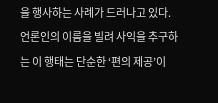을 행사하는 사례가 드러나고 있다. 언론인의 이름을 빌려 사익을 추구하는 이 행태는 단순한 ‘편의 제공’이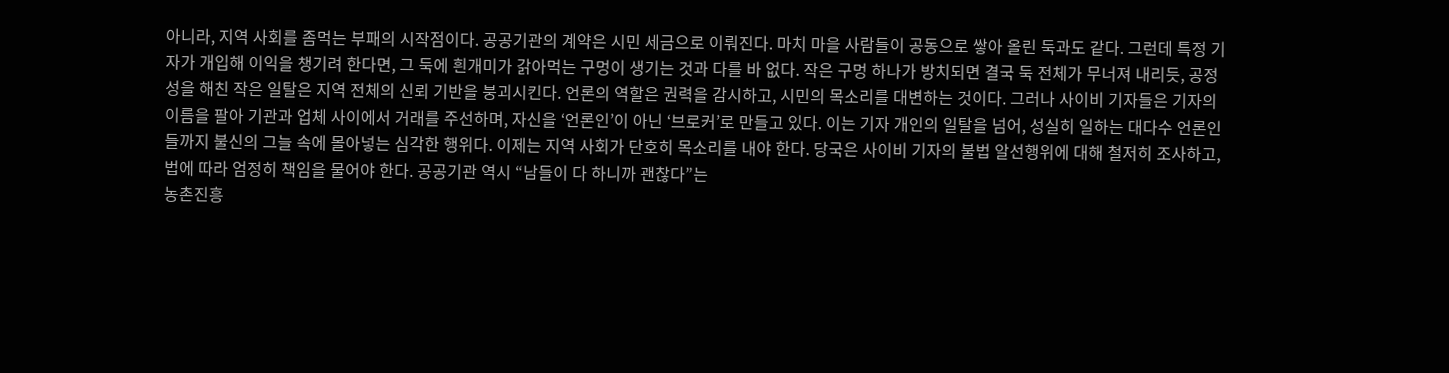아니라, 지역 사회를 좀먹는 부패의 시작점이다. 공공기관의 계약은 시민 세금으로 이뤄진다. 마치 마을 사람들이 공동으로 쌓아 올린 둑과도 같다. 그런데 특정 기자가 개입해 이익을 챙기려 한다면, 그 둑에 흰개미가 갉아먹는 구멍이 생기는 것과 다를 바 없다. 작은 구멍 하나가 방치되면 결국 둑 전체가 무너져 내리듯, 공정성을 해친 작은 일탈은 지역 전체의 신뢰 기반을 붕괴시킨다. 언론의 역할은 권력을 감시하고, 시민의 목소리를 대변하는 것이다. 그러나 사이비 기자들은 기자의 이름을 팔아 기관과 업체 사이에서 거래를 주선하며, 자신을 ‘언론인’이 아닌 ‘브로커’로 만들고 있다. 이는 기자 개인의 일탈을 넘어, 성실히 일하는 대다수 언론인들까지 불신의 그늘 속에 몰아넣는 심각한 행위다. 이제는 지역 사회가 단호히 목소리를 내야 한다. 당국은 사이비 기자의 불법 알선행위에 대해 철저히 조사하고, 법에 따라 엄정히 책임을 물어야 한다. 공공기관 역시 “남들이 다 하니까 괜찮다”는
농촌진흥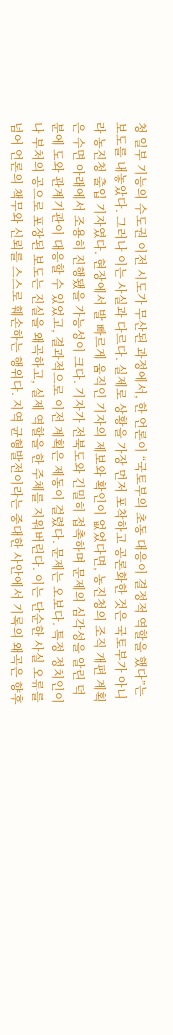청 일부 기능의 수도권 이전 시도가 무산된 과정에서, 한 언론이 “국토부의 초동 대응이 결정적 역할을 했다”는 보도를 내놓았다. 그러나 이는 사실과 다르다. 실제로 상황을 가장 먼저 포착하고 공론화한 것은 국토부가 아니라 농진청 출입 기자였다. 현장에서 발 빠르게 움직인 기자의 제보와 확인이 없었다면, 농진청의 조직 개편 계획은 수면 아래에서 조용히 진행됐을 가능성이 크다. 기자가 전북도와 긴밀히 접촉하며 문제의 심각성을 알린 덕분에 도와 관계기관이 대응할 수 있었고, 결과적으로 이전 계획은 제동이 걸렸다. 문제는 오보다. 특정 정치인이나 부처의 공으로 포장된 보도는 진실을 왜곡하고, 실제 역할을 한 주체를 지워버린다. 이는 단순한 사실 오류를 넘어 언론의 책무와 신뢰를 스스로 훼손하는 행위다. 지역 균형발전이라는 중대한 사안에서 기록의 왜곡은 향후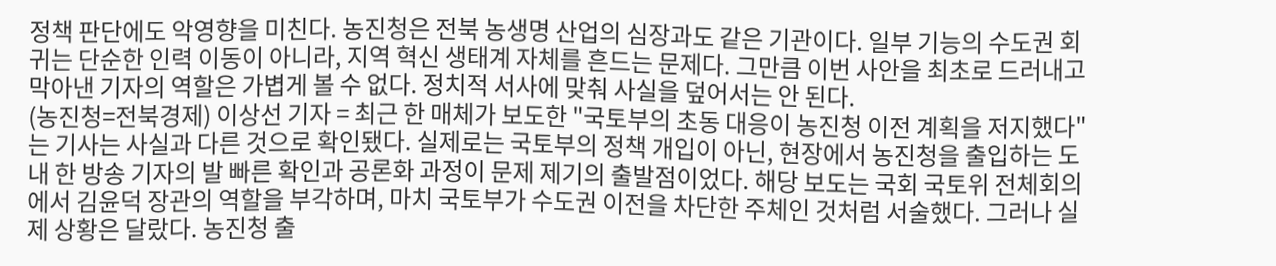정책 판단에도 악영향을 미친다. 농진청은 전북 농생명 산업의 심장과도 같은 기관이다. 일부 기능의 수도권 회귀는 단순한 인력 이동이 아니라, 지역 혁신 생태계 자체를 흔드는 문제다. 그만큼 이번 사안을 최초로 드러내고 막아낸 기자의 역할은 가볍게 볼 수 없다. 정치적 서사에 맞춰 사실을 덮어서는 안 된다.
(농진청=전북경제) 이상선 기자 = 최근 한 매체가 보도한 "국토부의 초동 대응이 농진청 이전 계획을 저지했다"는 기사는 사실과 다른 것으로 확인됐다. 실제로는 국토부의 정책 개입이 아닌, 현장에서 농진청을 출입하는 도내 한 방송 기자의 발 빠른 확인과 공론화 과정이 문제 제기의 출발점이었다. 해당 보도는 국회 국토위 전체회의에서 김윤덕 장관의 역할을 부각하며, 마치 국토부가 수도권 이전을 차단한 주체인 것처럼 서술했다. 그러나 실제 상황은 달랐다. 농진청 출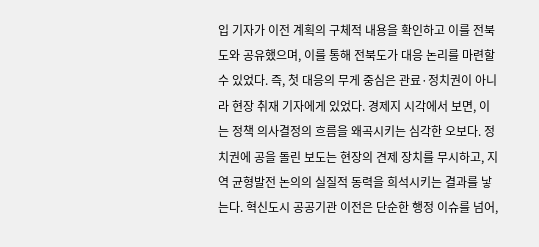입 기자가 이전 계획의 구체적 내용을 확인하고 이를 전북도와 공유했으며, 이를 통해 전북도가 대응 논리를 마련할 수 있었다. 즉, 첫 대응의 무게 중심은 관료·정치권이 아니라 현장 취재 기자에게 있었다. 경제지 시각에서 보면, 이는 정책 의사결정의 흐름을 왜곡시키는 심각한 오보다. 정치권에 공을 돌린 보도는 현장의 견제 장치를 무시하고, 지역 균형발전 논의의 실질적 동력을 희석시키는 결과를 낳는다. 혁신도시 공공기관 이전은 단순한 행정 이슈를 넘어,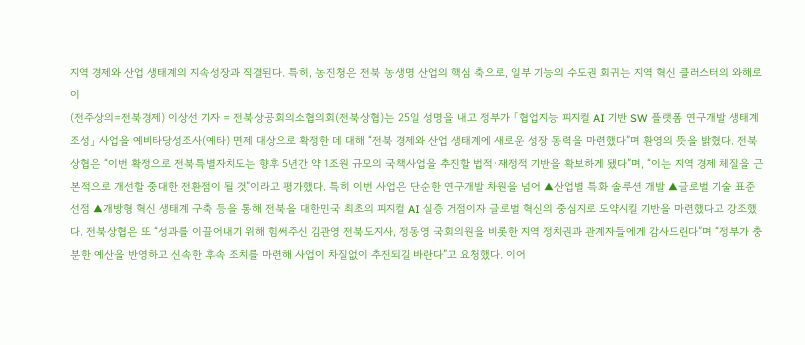지역 경제와 산업 생태계의 지속성장과 직결된다. 특히, 농진청은 전북 농생명 산업의 핵심 축으로, 일부 기능의 수도권 회귀는 지역 혁신 클러스터의 와해로 이
(전주상의=전북경제) 이상선 기자 = 전북상공회의소협의회(전북상협)는 25일 성명을 내고 정부가 「협업지능 피지컬 AI 기반 SW 플랫폼 연구개발 생태계 조성」 사업을 예비타당성조사(예타) 면제 대상으로 확정한 데 대해 “전북 경제와 산업 생태계에 새로운 성장 동력을 마련했다”며 환영의 뜻을 밝혔다. 전북상협은 “이번 확정으로 전북특별자치도는 향후 5년간 약 1조원 규모의 국책사업을 추진할 법적·재정적 기반을 확보하게 됐다”며, “이는 지역 경제 체질을 근본적으로 개선할 중대한 전환점이 될 것”이라고 평가했다. 특히 이번 사업은 단순한 연구개발 차원을 넘어 ▲산업별 특화 솔루션 개발 ▲글로벌 기술 표준 선점 ▲개방형 혁신 생태계 구축 등을 통해 전북을 대한민국 최초의 피지컬 AI 실증 거점이자 글로벌 혁신의 중심지로 도약시킬 기반을 마련했다고 강조했다. 전북상협은 또 “성과를 이끌어내기 위해 힘써주신 김관영 전북도지사, 정동영 국회의원을 비롯한 지역 정치권과 관계자들에게 감사드린다”며 “정부가 충분한 예산을 반영하고 신속한 후속 조치를 마련해 사업이 차질없이 추진되길 바란다”고 요청했다. 이어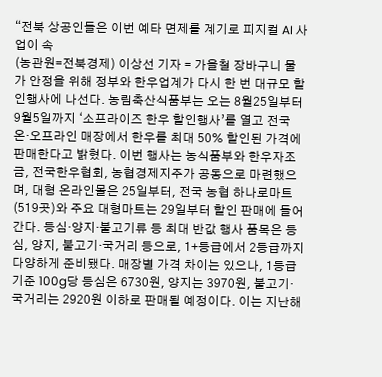“전북 상공인들은 이번 예타 면제를 계기로 피지컬 AI 사업이 속
(농관원=전북경제) 이상선 기자 = 가을철 장바구니 물가 안정을 위해 정부와 한우업계가 다시 한 번 대규모 할인행사에 나선다. 농림축산식품부는 오는 8월25일부터 9월5일까지 ‘소프라이즈 한우 할인행사’를 열고 전국 온·오프라인 매장에서 한우를 최대 50% 할인된 가격에 판매한다고 밝혔다. 이번 행사는 농식품부와 한우자조금, 전국한우협회, 농협경제지주가 공동으로 마련했으며, 대형 온라인몰은 25일부터, 전국 농협 하나로마트(519곳)와 주요 대형마트는 29일부터 할인 판매에 들어간다. 등심·양지·불고기류 등 최대 반값 행사 품목은 등심, 양지, 불고기·국거리 등으로, 1+등급에서 2등급까지 다양하게 준비됐다. 매장별 가격 차이는 있으나, 1등급 기준 100g당 등심은 6730원, 양지는 3970원, 불고기·국거리는 2920원 이하로 판매될 예정이다. 이는 지난해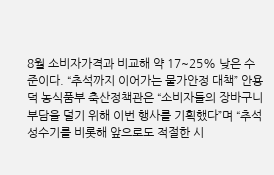8월 소비자가격과 비교해 약 17~25% 낮은 수준이다. “추석까지 이어가는 물가안정 대책” 안용덕 농식품부 축산정책관은 “소비자들의 장바구니 부담을 덜기 위해 이번 행사를 기획했다”며 “추석 성수기를 비롯해 앞으로도 적절한 시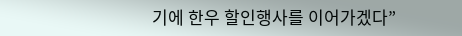기에 한우 할인행사를 이어가겠다”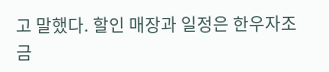고 말했다. 할인 매장과 일정은 한우자조금